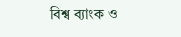বিশ্ব ব্যাংক ও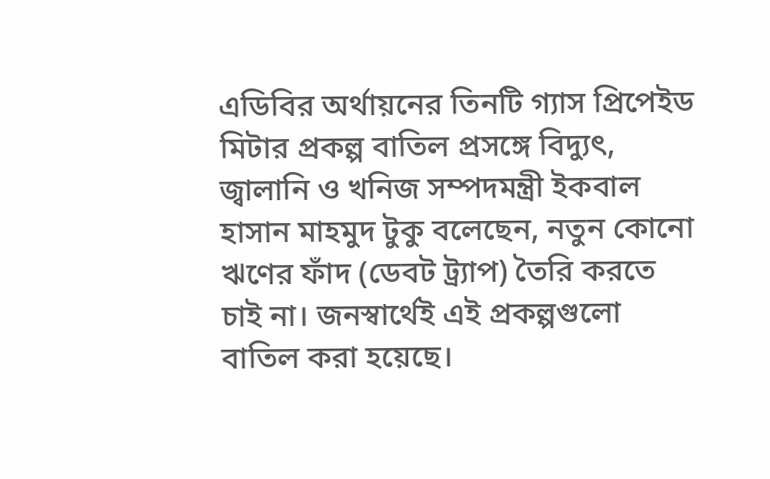এডিবির অর্থায়নের তিনটি গ্যাস প্রিপেইড মিটার প্রকল্প বাতিল প্রসঙ্গে বিদ্যুৎ, জ্বালানি ও খনিজ সম্পদমন্ত্রী ইকবাল হাসান মাহমুদ টুকু বলেছেন, নতুন কোনো ঋণের ফাঁদ (ডেবট ট্র্যাপ) তৈরি করতে চাই না। জনস্বার্থেই এই প্রকল্পগুলো বাতিল করা হয়েছে।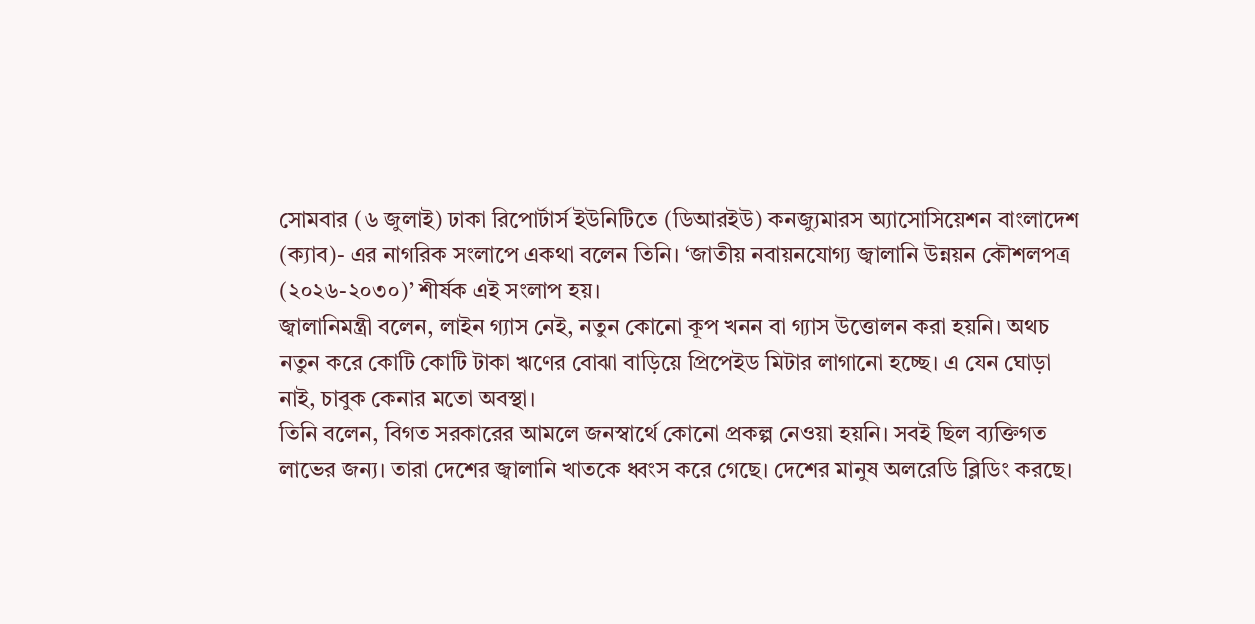সোমবার (৬ জুলাই) ঢাকা রিপোর্টার্স ইউনিটিতে (ডিআরইউ) কনজ্যুমারস অ্যাসোসিয়েশন বাংলাদেশ (ক্যাব)- এর নাগরিক সংলাপে একথা বলেন তিনি। ‘জাতীয় নবায়নযোগ্য জ্বালানি উন্নয়ন কৌশলপত্র (২০২৬-২০৩০)’ শীর্ষক এই সংলাপ হয়।
জ্বালানিমন্ত্রী বলেন, লাইন গ্যাস নেই, নতুন কোনো কূপ খনন বা গ্যাস উত্তোলন করা হয়নি। অথচ নতুন করে কোটি কোটি টাকা ঋণের বোঝা বাড়িয়ে প্রিপেইড মিটার লাগানো হচ্ছে। এ যেন ঘোড়া নাই, চাবুক কেনার মতো অবস্থা।
তিনি বলেন, বিগত সরকারের আমলে জনস্বার্থে কোনো প্রকল্প নেওয়া হয়নি। সবই ছিল ব্যক্তিগত লাভের জন্য। তারা দেশের জ্বালানি খাতকে ধ্বংস করে গেছে। দেশের মানুষ অলরেডি ব্লিডিং করছে।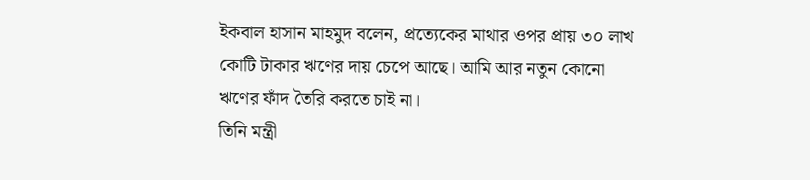ইকবাল হাসান মাহমুদ বলেন, প্রত্যেকের মাথার ওপর প্রায় ৩০ লাখ কোটি টাকার ঋণের দায় চেপে আছে। আমি আর নতুন কোনো ঋণের ফাঁদ তৈরি করতে চাই না।
তিনি মন্ত্রী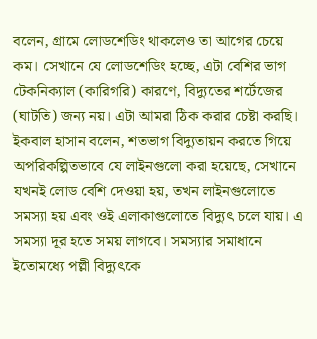বলেন, গ্রামে লোডশেডিং থাকলেও তা আগের চেয়ে কম। সেখানে যে লোডশেডিং হচ্ছে, এটা বেশির ভাগ টেকনিক্যাল (কারিগরি) কারণে, বিদ্যুতের শর্টেজের (ঘাটতি) জন্য নয়। এটা আমরা ঠিক করার চেষ্টা করছি।
ইকবাল হাসান বলেন, শতভাগ বিদ্যুতায়ন করতে গিয়ে অপরিকল্পিতভাবে যে লাইনগুলো করা হয়েছে, সেখানে যখনই লোড বেশি দেওয়া হয়, তখন লাইনগুলোতে সমস্যা হয় এবং ওই এলাকাগুলোতে বিদ্যুৎ চলে যায়। এ সমস্যা দূর হতে সময় লাগবে। সমস্যার সমাধানে ইতোমধ্যে পল্লী বিদ্যুৎকে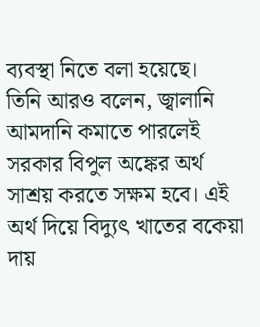ব্যবস্থা নিতে বলা হয়েছে।
তিনি আরও বলেন, জ্বালানি আমদানি কমাতে পারলেই সরকার বিপুল অঙ্কের অর্থ সাশ্রয় করতে সক্ষম হবে। এই অর্থ দিয়ে বিদ্যুৎ খাতের বকেয়া দায়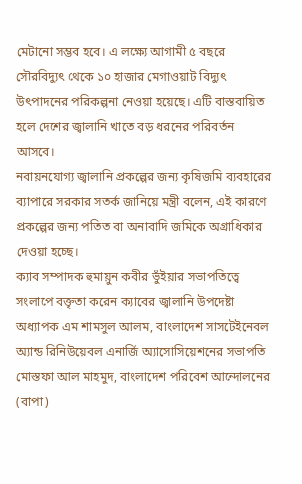মেটানো সম্ভব হবে। এ লক্ষ্যে আগামী ৫ বছরে সৌরবিদ্যুৎ থেকে ১০ হাজার মেগাওয়াট বিদ্যুৎ উৎপাদনের পরিকল্পনা নেওয়া হয়েছে। এটি বাস্তবায়িত হলে দেশের জ্বালানি খাতে বড় ধরনের পরিবর্তন আসবে।
নবায়নযোগ্য জ্বালানি প্রকল্পের জন্য কৃষিজমি ব্যবহারের ব্যাপারে সরকার সতর্ক জানিয়ে মন্ত্রী বলেন, এই কারণে প্রকল্পের জন্য পতিত বা অনাবাদি জমিকে অগ্রাধিকার দেওয়া হচ্ছে।
ক্যাব সম্পাদক হুমায়ুন কবীর ভুঁইয়ার সভাপতিত্বে সংলাপে বক্তৃতা করেন ক্যাবের জ্বালানি উপদেষ্টা অধ্যাপক এম শামসুল আলম, বাংলাদেশ সাসটেইনেবল অ্যান্ড রিনিউয়েবল এনার্জি অ্যাসোসিয়েশনের সভাপতি মোস্তফা আল মাহমুদ, বাংলাদেশ পরিবেশ আন্দোলনের (বাপা)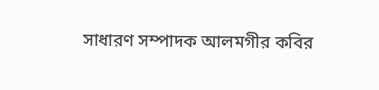সাধারণ সম্পাদক আলমগীর কবির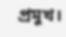প্রমুখ।